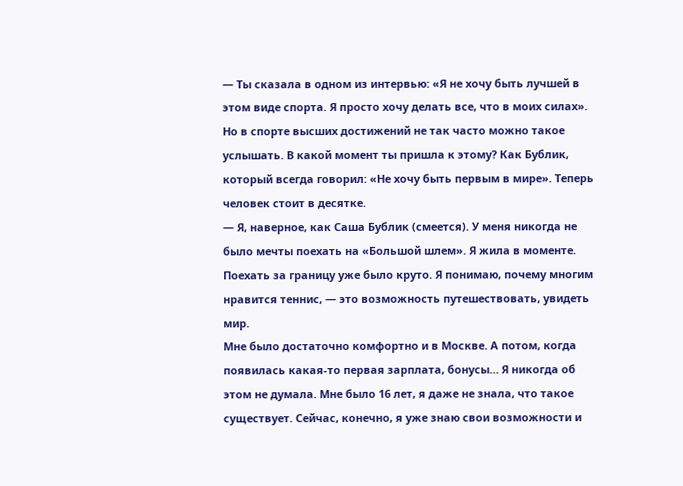— Ты сказала в одном из интервью: «Я не хочу быть лучшей в этом виде спорта. Я просто хочу делать все, что в моих силах». Но в спорте высших достижений не так часто можно такое услышать. В какой момент ты пришла к этому? Как Бублик, который всегда говорил: «Не хочу быть первым в мире». Теперь человек стоит в десятке.
— Я, наверное, как Саша Бублик (смеется). У меня никогда не было мечты поехать на «Большой шлем». Я жила в моменте. Поехать за границу уже было круто. Я понимаю, почему многим нравится теннис, — это возможность путешествовать, увидеть мир.
Мне было достаточно комфортно и в Москве. А потом, когда появилась какая-то первая зарплата, бонусы… Я никогда об этом не думала. Мне было 16 лет, я даже не знала, что такое существует. Сейчас, конечно, я уже знаю свои возможности и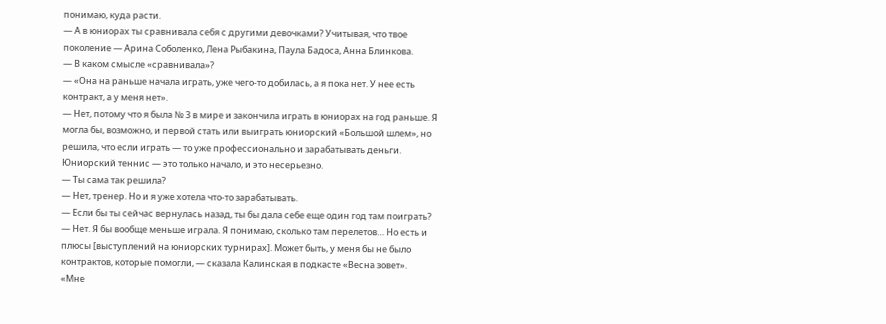понимаю, куда расти.
— А в юниорах ты сравнивала себя с другими девочками? Учитывая, что твое поколение — Арина Соболенко, Лена Рыбакина, Паула Бадоса, Анна Блинкова.
— В каком смысле «сравнивала»?
— «Она на раньше начала играть, уже чего-то добилась, а я пока нет. У нее есть контракт, а у меня нет».
— Нет, потому что я была № 3 в мире и закончила играть в юниорах на год раньше. Я могла бы, возможно, и первой стать или выиграть юниорский «Большой шлем», но решила, что если играть — то уже профессионально и зарабатывать деньги. Юниорский теннис — это только начало, и это несерьезно.
— Ты сама так решила?
— Нет, тренер. Но и я уже хотела что-то зарабатывать.
— Если бы ты сейчас вернулась назад, ты бы дала себе еще один год там поиграть?
— Нет. Я бы вообще меньше играла. Я понимаю, сколько там перелетов… Но есть и плюсы [выступлений на юниорских турнирах]. Может быть, у меня бы не было контрактов, которые помогли, — сказала Калинская в подкасте «Весна зовет».
«Мне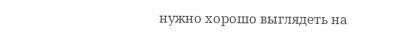нужно хорошо выглядеть на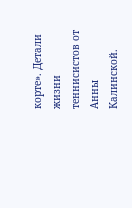корте». Детали жизни теннисистов от Анны Калинской.